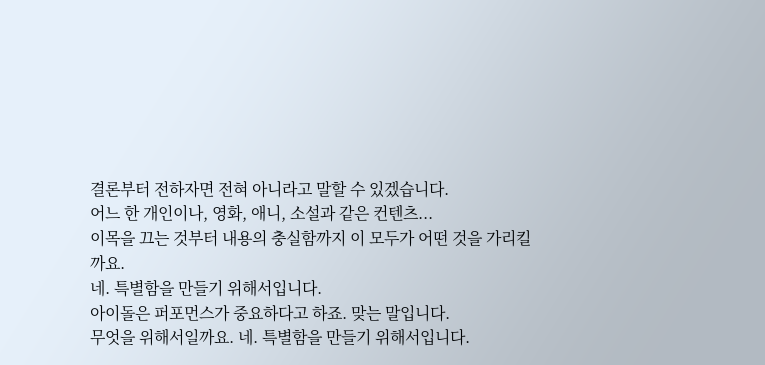결론부터 전하자면 전혀 아니라고 말할 수 있겠습니다.
어느 한 개인이나, 영화, 애니, 소설과 같은 컨텐츠...
이목을 끄는 것부터 내용의 충실함까지 이 모두가 어떤 것을 가리킬까요.
네. 특별함을 만들기 위해서입니다.
아이돌은 퍼포먼스가 중요하다고 하죠. 맞는 말입니다.
무엇을 위해서일까요. 네. 특별함을 만들기 위해서입니다.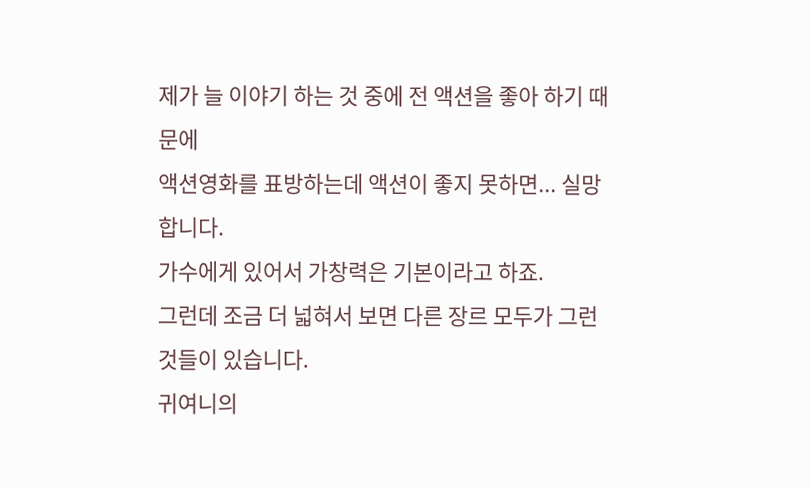제가 늘 이야기 하는 것 중에 전 액션을 좋아 하기 때문에
액션영화를 표방하는데 액션이 좋지 못하면... 실망합니다.
가수에게 있어서 가창력은 기본이라고 하죠.
그런데 조금 더 넓혀서 보면 다른 장르 모두가 그런 것들이 있습니다.
귀여니의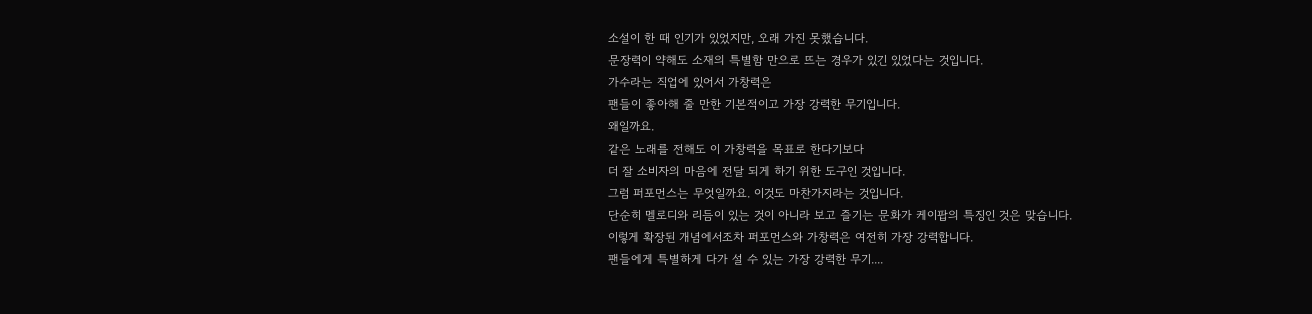소설이 한 때 인기가 있었지만, 오래 가진 못했습니다.
문장력이 약해도 소재의 특별함 만으로 뜨는 경우가 있긴 있었다는 것입니다.
가수라는 직업에 있어서 가창력은
팬들이 좋아해 줄 만한 기본적이고 가장 강력한 무기입니다.
왜일까요.
같은 노래를 전해도 이 가창력을 목표로 한다기보다
더 잘 소비자의 마음에 전달 되게 하기 위한 도구인 것입니다.
그럼 퍼포먼스는 무엇일까요. 이것도 마찬가지라는 것입니다.
단순히 멜로디와 리듬이 있는 것이 아니라 보고 즐기는 문화가 케이팝의 특징인 것은 맞습니다.
이렇게 확장된 개념에서조차 퍼포먼스와 가창력은 여전히 가장 강력합니다.
팬들에게 특별하게 다가 설 수 있는 가장 강력한 무기....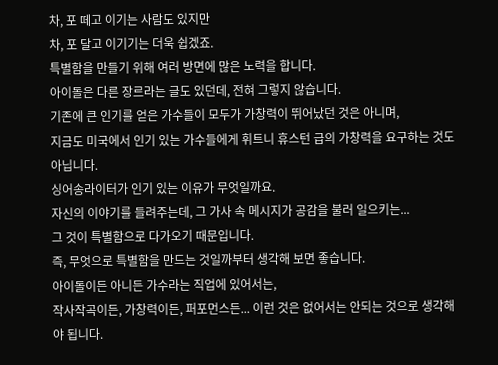차, 포 떼고 이기는 사람도 있지만
차, 포 달고 이기기는 더욱 쉽겠죠.
특별함을 만들기 위해 여러 방면에 많은 노력을 합니다.
아이돌은 다른 장르라는 글도 있던데, 전혀 그렇지 않습니다.
기존에 큰 인기를 얻은 가수들이 모두가 가창력이 뛰어났던 것은 아니며,
지금도 미국에서 인기 있는 가수들에게 휘트니 휴스턴 급의 가창력을 요구하는 것도 아닙니다.
싱어송라이터가 인기 있는 이유가 무엇일까요.
자신의 이야기를 들려주는데, 그 가사 속 메시지가 공감을 불러 일으키는...
그 것이 특별함으로 다가오기 때문입니다.
즉, 무엇으로 특별함을 만드는 것일까부터 생각해 보면 좋습니다.
아이돌이든 아니든 가수라는 직업에 있어서는,
작사작곡이든, 가창력이든, 퍼포먼스든... 이런 것은 없어서는 안되는 것으로 생각해야 됩니다.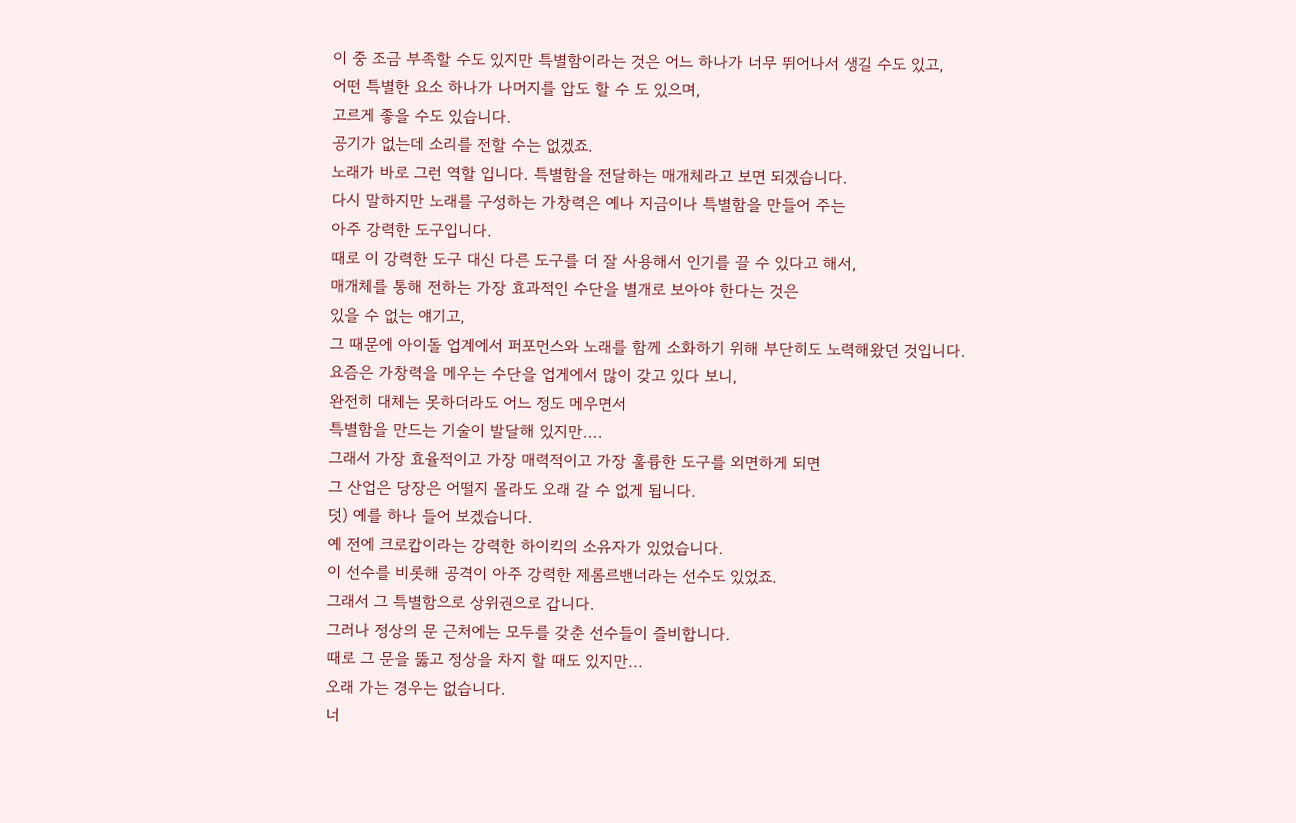이 중 조금 부족할 수도 있지만 특별함이라는 것은 어느 하나가 너무 뛰어나서 생길 수도 있고,
어떤 특별한 요소 하나가 나머지를 압도 할 수 도 있으며,
고르게 좋을 수도 있습니다.
공기가 없는데 소리를 전할 수는 없겠죠.
노래가 바로 그런 역할 입니다. 특별함을 전달하는 매개체라고 보면 되겠습니다.
다시 말하지만 노래를 구성하는 가창력은 예나 지금이나 특별함을 만들어 주는
아주 강력한 도구입니다.
때로 이 강력한 도구 대신 다른 도구를 더 잘 사용해서 인기를 끌 수 있다고 해서,
매개체를 통해 전하는 가장 효과적인 수단을 별개로 보아야 한다는 것은
있을 수 없는 얘기고,
그 때문에 아이돌 업계에서 퍼포먼스와 노래를 함께 소화하기 위해 부단히도 노력해왔던 것입니다.
요즘은 가창력을 메우는 수단을 업게에서 많이 갖고 있다 보니,
완전히 대체는 못하더라도 어느 정도 메우면서
특별함을 만드는 기술이 발달해 있지만....
그래서 가장 효율적이고 가장 매력적이고 가장 훌륭한 도구를 외면하게 되면
그 산업은 당장은 어떨지 몰라도 오래 갈 수 없게 됩니다.
덧) 예를 하나 들어 보겠습니다.
예 전에 크로캅이라는 강력한 하이킥의 소유자가 있었습니다.
이 선수를 비롯해 공격이 아주 강력한 제롬르밴너라는 선수도 있었죠.
그래서 그 특별함으로 상위권으로 갑니다.
그러나 정상의 문 근처에는 모두를 갖춘 선수들이 즐비합니다.
때로 그 문을 뚫고 정상을 차지 할 때도 있지만...
오래 가는 경우는 없습니다.
너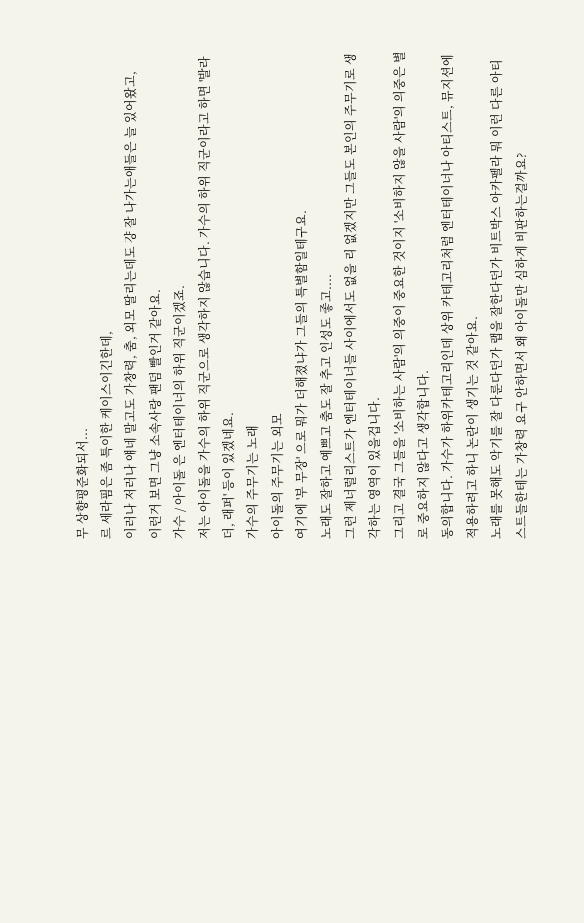무 상향평준화되서...
르 세라핌은 좀 특이한 케이스이긴한데,
이러나 저러나 얘네 말고도 가창력, 춤, 외모 딸리는데도 걍 잘 나가는애들은 늘 있어왔고,
이런거 보면 그냥 소속사랑 팬덤 빨인거 같아요.
가수 / 아이돌 은 엔터테이너의 하위 직군이겠죠.
저는 아이돌을 가수의 하위 직군으로 생각하지 않습니다. 가수의 하위 직군이라고 하면 '발라더, 래퍼' 등이 있겠네요.
가수의 주무기는 노래
아이돌의 주무기는 외모
여기에 '부 무장' 으로 뭐가 더해졌냐가 그들의 특별함일테구요.
노래도 잘하고 예쁘고 춤도 잘 추고 인성도 좋고....
그런 제너럴리스트가 엔터테이너들 사이에서도 없을 리 없겠지만 그들도 본인의 주무기로 생각하는 영역이 있을겁니다.
그리고 결국 그들을 '소비하는 사람'의 의중이 중요한 것이지 '소비하지 않을 사람'의 의중은 별로 중요하지 않다고 생각합니다.
동의합니다. 가수가 하위카테고리인데 상위 카테고리처럼 엔터테이너나 아티스트, 뮤지션에 적용하려고 하니 논란이 생기는 것 같아요.
노래를 못해도 악기를 잘 다룬다던가 랩을 잘한다던가 비트박스 아카펠라 뭐 이런 다른 아티스트들한테는 가창력 요구 안하면서 왜 아이돌만 심하게 비판하는걸까요?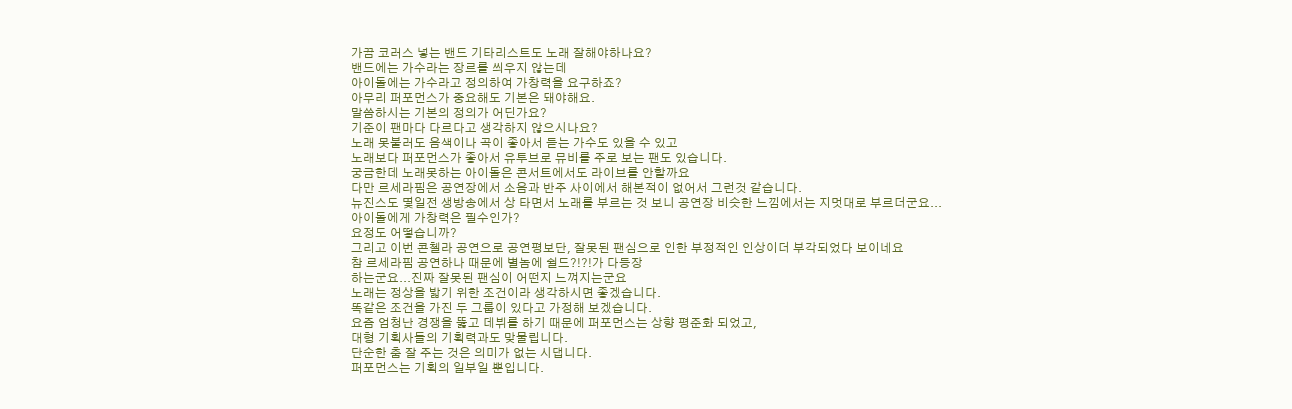가끔 코러스 넣는 밴드 기타리스트도 노래 잘해야하나요?
밴드에는 가수라는 장르를 씌우지 않는데
아이돌에는 가수라고 정의하여 가창력을 요구하죠?
아무리 퍼포먼스가 중요해도 기본은 돼야해요.
말씀하시는 기본의 정의가 어딘가요?
기준이 팬마다 다르다고 생각하지 않으시나요?
노래 못불러도 음색이나 곡이 좋아서 듣는 가수도 있을 수 있고
노래보다 퍼포먼스가 좋아서 유투브로 뮤비를 주로 보는 팬도 있습니다.
궁금한데 노래못하는 아이돌은 콘서트에서도 라이브를 안할까요
다만 르세라핌은 공연장에서 소음과 반주 사이에서 해본적이 없어서 그런것 같습니다.
뉴진스도 몇일전 생방송에서 상 타면서 노래를 부르는 것 보니 공연장 비슷한 느낌에서는 지멋대로 부르더군요...
아이돌에게 가창력은 필수인가?
요정도 어떻습니까?
그리고 이번 콘첼라 공연으로 공연평보단, 잘못된 팬심으로 인한 부정적인 인상이더 부각되었다 보이네요
참 르세라핌 공연하나 때문에 별놈에 쉴드?!?!가 다등장
하는군요...진짜 잘못된 팬심이 어떤지 느껴지는군요
노래는 정상을 밟기 위한 조건이라 생각하시면 좋겠습니다.
똑같은 조건을 가진 두 그룹이 있다고 가정해 보겠습니다.
요즘 엄청난 경쟁을 뚫고 데뷔를 하기 때문에 퍼포먼스는 상향 평준화 되었고,
대형 기획사들의 기획력과도 맞물립니다.
단순한 춤 잘 주는 것은 의미가 없는 시댑니다.
퍼포먼스는 기획의 일부일 뿐입니다.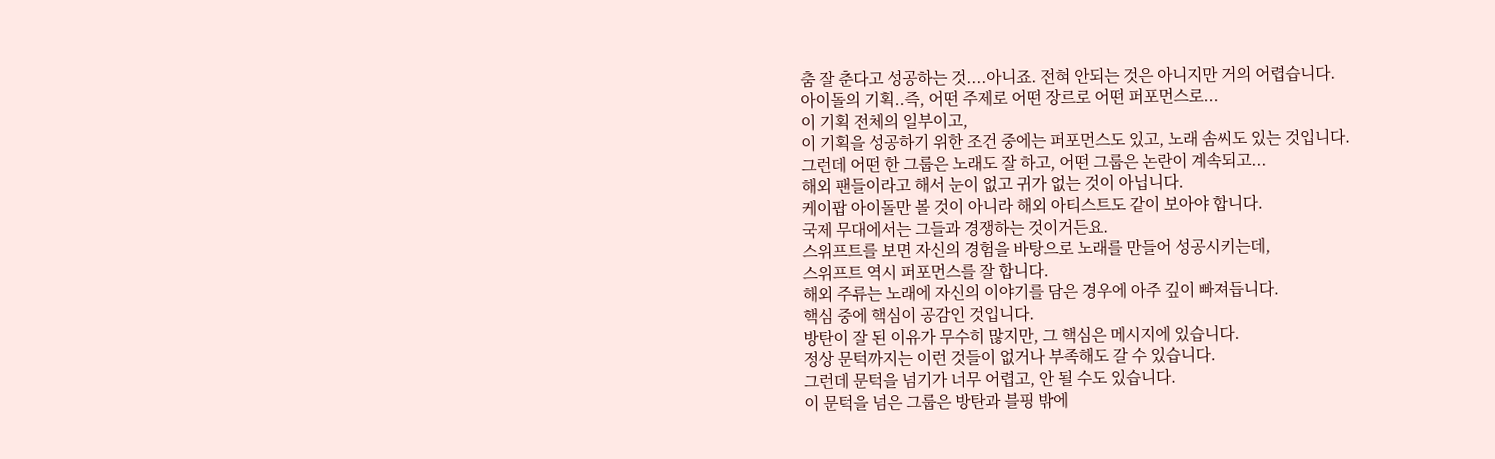춤 잘 춘다고 성공하는 것....아니죠. 전혀 안되는 것은 아니지만 거의 어렵습니다.
아이돌의 기획..즉, 어떤 주제로 어떤 장르로 어떤 퍼포먼스로...
이 기획 전체의 일부이고,
이 기획을 성공하기 위한 조건 중에는 퍼포먼스도 있고, 노래 솜씨도 있는 것입니다.
그런데 어떤 한 그룹은 노래도 잘 하고, 어떤 그룹은 논란이 계속되고...
해외 팬들이라고 해서 눈이 없고 귀가 없는 것이 아닙니다.
케이팝 아이돌만 볼 것이 아니라 해외 아티스트도 같이 보아야 합니다.
국제 무대에서는 그들과 경쟁하는 것이거든요.
스위프트를 보면 자신의 경험을 바탕으로 노래를 만들어 성공시키는데,
스위프트 역시 퍼포먼스를 잘 합니다.
해외 주류는 노래에 자신의 이야기를 담은 경우에 아주 깊이 빠져듭니다.
핵심 중에 핵심이 공감인 것입니다.
방탄이 잘 된 이유가 무수히 많지만, 그 핵심은 메시지에 있습니다.
정상 문턱까지는 이런 것들이 없거나 부족해도 갈 수 있습니다.
그런데 문턱을 넘기가 너무 어렵고, 안 될 수도 있습니다.
이 문턱을 넘은 그룹은 방탄과 블핑 밖에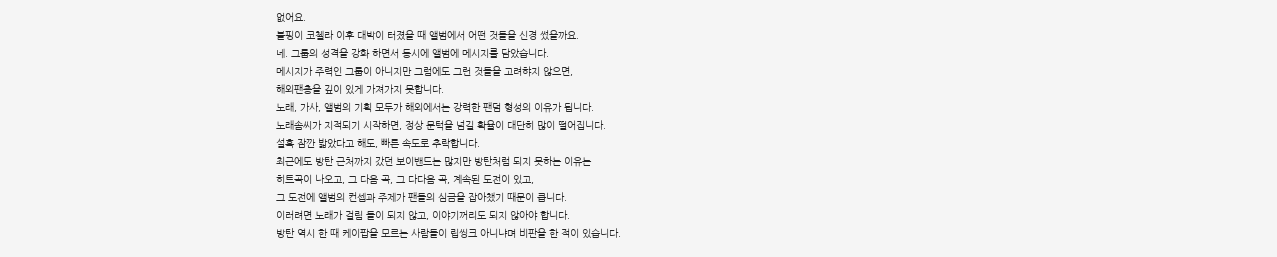없어요.
블핑이 코첼라 이후 대박이 터졌을 때 앨범에서 어떤 것들을 신경 썼을까요.
네. 그룹의 성격을 강화 하면서 동시에 앨범에 메시지를 담았습니다.
메시지가 주력인 그룹이 아니지만 그럼에도 그런 것들을 고려햐지 않으면,
해외팬층을 깊이 있게 가져가지 못합니다.
노래, 가사, 앨범의 기획 모두가 해외에서는 강력한 팬덤 형성의 이유가 됩니다.
노래솜씨가 지적되기 시작하면, 정상 문턱을 넘길 확율이 대단히 많이 떨어집니다.
설혹 잠깐 밟았다고 해도, 빠른 속도로 추락합니다.
최근에도 방탄 근처까지 갔던 보이밴드는 많지만 방탄처럼 되지 못하는 이유는
히트곡이 나오고, 그 다음 곡, 그 다다음 곡, 계속된 도전이 있고,
그 도전에 앨범의 컨셉과 주제가 팬들의 심금을 잡아챘기 때문이 큽니다.
이러려면 노래가 걸림 돌이 되지 않고, 이야기꺼리도 되지 않아야 합니다.
방탄 역시 한 때 케이팝을 모르는 사람들이 립씽크 아니냐며 비판을 한 적이 있습니다.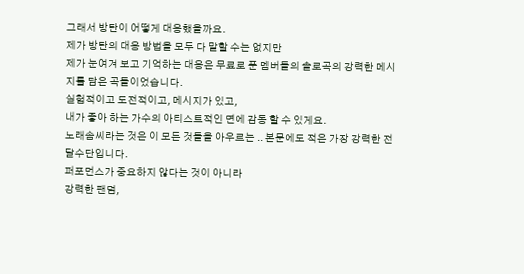그래서 방탄이 어떻게 대응했을까요.
제가 방탄의 대응 방법을 모두 다 말할 수는 없지만
제가 눈여겨 보고 기억하는 대응은 무료로 푼 멤버들의 솔로곡의 강력한 메시지를 담은 곡들이었습니다.
실험적이고 도전적이고, 메시지가 있고,
내가 좋아 하는 가수의 아티스트적인 면에 감동 할 수 있게요.
노래솜씨라는 것은 이 모든 것들을 아우르는 .. 본문에도 적은 가장 강력한 전달수단입니다.
퍼포먼스가 중요하지 않다는 것이 아니라
강력한 팬덤,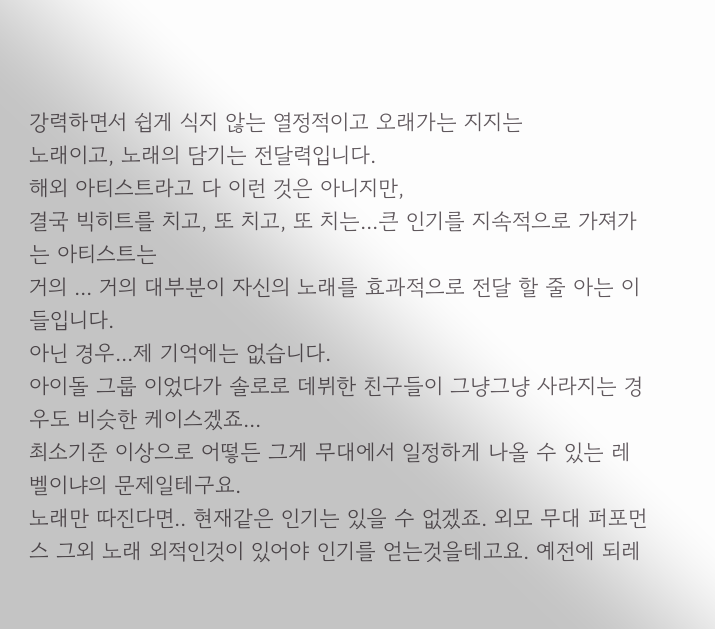강력하면서 쉽게 식지 않는 열정적이고 오래가는 지지는
노래이고, 노래의 담기는 전달력입니다.
해외 아티스트라고 다 이런 것은 아니지만,
결국 빅히트를 치고, 또 치고, 또 치는...큰 인기를 지속적으로 가져가는 아티스트는
거의 ... 거의 대부분이 자신의 노래를 효과적으로 전달 할 줄 아는 이들입니다.
아닌 경우...제 기억에는 없습니다.
아이돌 그룹 이었다가 솔로로 데뷔한 친구들이 그냥그냥 사라지는 경우도 비슷한 케이스겠죠...
최소기준 이상으로 어떻든 그게 무대에서 일정하게 나올 수 있는 레벨이냐의 문제일테구요.
노래만 따진다면.. 현재같은 인기는 있을 수 없겠죠. 외모 무대 퍼포먼스 그외 노래 외적인것이 있어야 인기를 얻는것을테고요. 예전에 되레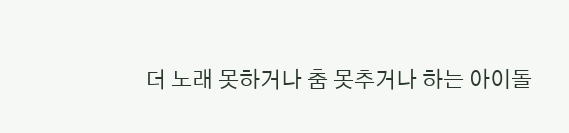더 노래 못하거나 춤 못추거나 하는 아이돌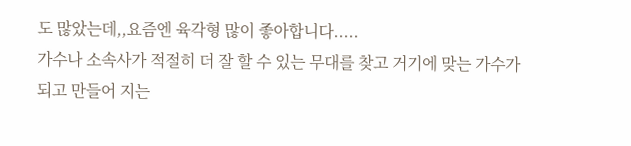도 많았는데,,요즘엔 육각형 많이 좋아합니다.....
가수나 소속사가 적절히 더 잘 할 수 있는 무대를 찾고 거기에 맞는 가수가 되고 만들어 지는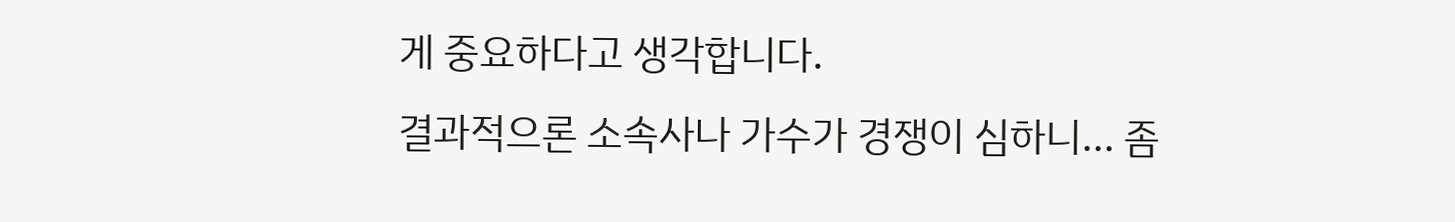게 중요하다고 생각합니다.
결과적으론 소속사나 가수가 경쟁이 심하니... 좀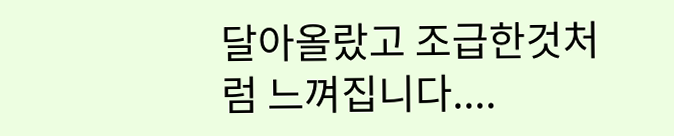달아올랐고 조급한것처럼 느껴집니다....